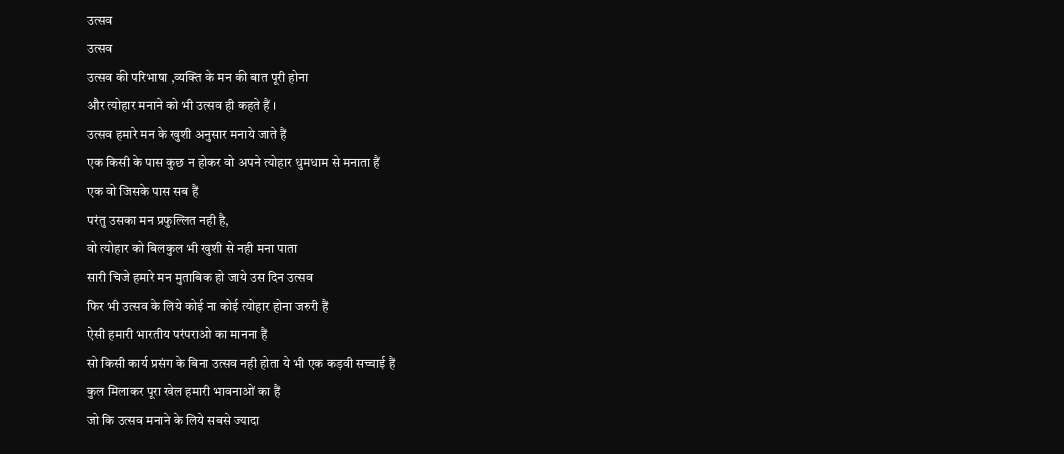उत्सव
उत्सव
उत्सव की परिभाषा ,व्यक्ति के मन की बात पूरी होना
और त्योहार मनाने को भी उत्सव ही कहते हैं ।
उत्सव हमारे मन के खुशी अनुसार मनाये जाते हैं
एक किसी के पास कुछ न होकर वो अपने त्योहार धुमधाम से मनाता हैं
एक वो जिसके पास सब हैं
परंतु उसका मन प्रफुल्लित नही है,
वो त्योहार को बिलकुल भी खुशी से नही मना पाता
सारी चिजे हमारे मन मुताबिक हो जाये उस दिन उत्सव
फिर भी उत्सव के लिये कोई ना कोई त्योहार होना जरुरी हैं
ऐसी हमारी भारतीय परंपराओ का मानना हैं
सो किसी कार्य प्रसंग के बिना उत्सव नही होता ये भी एक कड़वी सच्चाई हैं
कुल मिलाकर पूरा खेल हमारी भावनाओं का हैं
जो कि उत्सव मनाने के लिये सबसे ज्यादा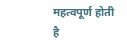महत्वपूर्ण होती है